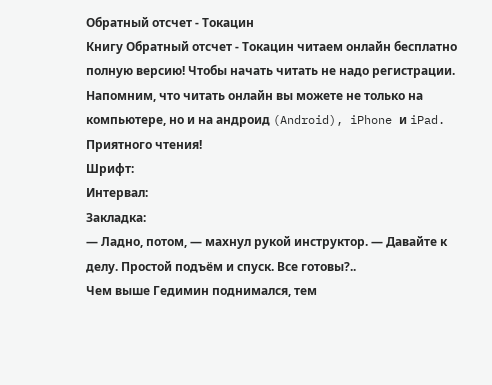Обратный отсчет - Токацин
Книгу Обратный отсчет - Токацин читаем онлайн бесплатно полную версию! Чтобы начать читать не надо регистрации. Напомним, что читать онлайн вы можете не только на компьютере, но и на андроид (Android), iPhone и iPad. Приятного чтения!
Шрифт:
Интервал:
Закладка:
— Ладно, потом, — махнул рукой инструктор. — Давайте к делу. Простой подъём и спуск. Все готовы?..
Чем выше Гедимин поднимался, тем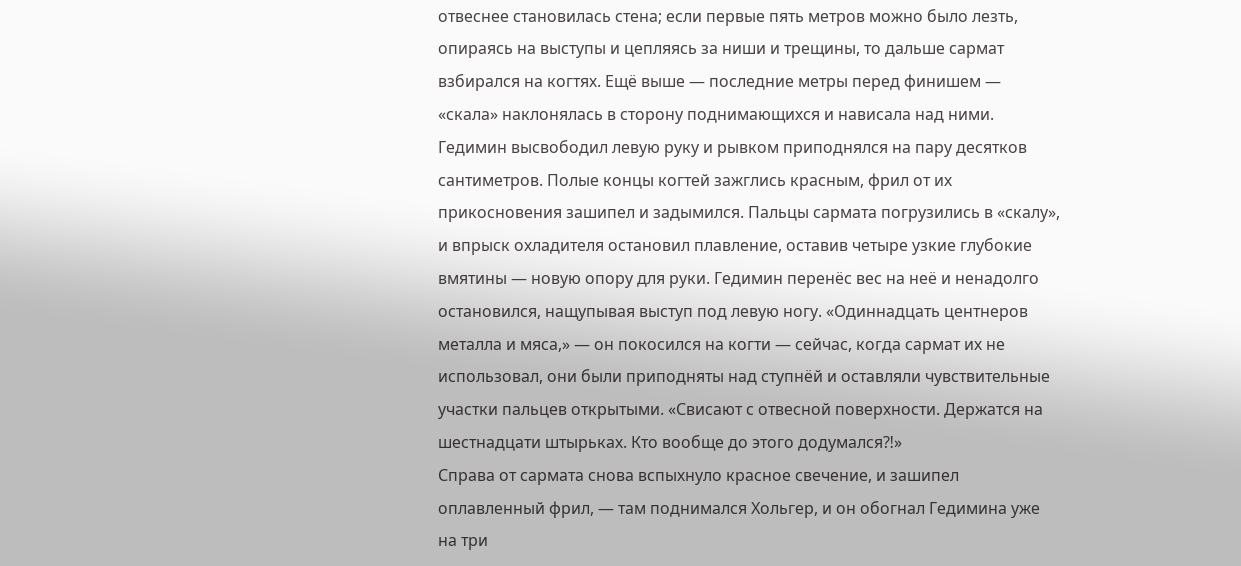отвеснее становилась стена; если первые пять метров можно было лезть, опираясь на выступы и цепляясь за ниши и трещины, то дальше сармат взбирался на когтях. Ещё выше — последние метры перед финишем — «скала» наклонялась в сторону поднимающихся и нависала над ними.
Гедимин высвободил левую руку и рывком приподнялся на пару десятков сантиметров. Полые концы когтей зажглись красным, фрил от их прикосновения зашипел и задымился. Пальцы сармата погрузились в «скалу», и впрыск охладителя остановил плавление, оставив четыре узкие глубокие вмятины — новую опору для руки. Гедимин перенёс вес на неё и ненадолго остановился, нащупывая выступ под левую ногу. «Одиннадцать центнеров металла и мяса,» — он покосился на когти — сейчас, когда сармат их не использовал, они были приподняты над ступнёй и оставляли чувствительные участки пальцев открытыми. «Свисают с отвесной поверхности. Держатся на шестнадцати штырьках. Кто вообще до этого додумался⁈»
Справа от сармата снова вспыхнуло красное свечение, и зашипел оплавленный фрил, — там поднимался Хольгер, и он обогнал Гедимина уже на три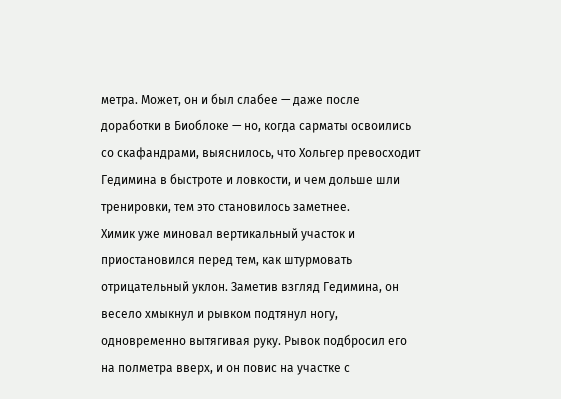метра. Может, он и был слабее — даже после доработки в Биоблоке — но, когда сарматы освоились со скафандрами, выяснилось, что Хольгер превосходит Гедимина в быстроте и ловкости, и чем дольше шли тренировки, тем это становилось заметнее.
Химик уже миновал вертикальный участок и приостановился перед тем, как штурмовать отрицательный уклон. Заметив взгляд Гедимина, он весело хмыкнул и рывком подтянул ногу, одновременно вытягивая руку. Рывок подбросил его на полметра вверх, и он повис на участке с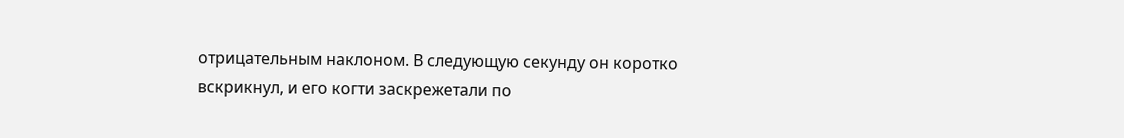отрицательным наклоном. В следующую секунду он коротко вскрикнул, и его когти заскрежетали по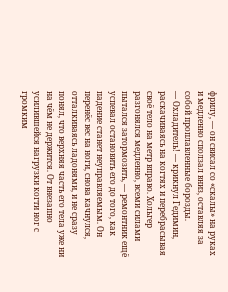фрилу, — он свисал со «скалы» на руках и медленно сползал вниз, оставляя за собой проплавленные борозды.
— Охладитель! — крикнул Гедимин, раскачиваясь на когтях и перебрасывая своё тело на метр вправо. Хольгер разгонялся медленно, всеми силами пытался затормозить, — ремонтник ещё успевал остановить его до того, как падение станет неуправляемым. Он перенёс вес на ноги, снова качнулся, отталкиваясь ладонями, и не сразу понял, что верхняя часть его тела уже ни на чём не держится. От внезапно усилившейся нагрузки когти ног с громким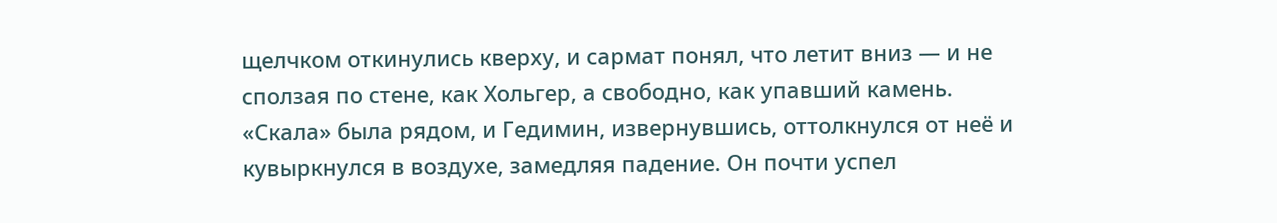щелчком откинулись кверху, и сармат понял, что летит вниз — и не сползая по стене, как Хольгер, а свободно, как упавший камень.
«Скала» была рядом, и Гедимин, извернувшись, оттолкнулся от неё и кувыркнулся в воздухе, замедляя падение. Он почти успел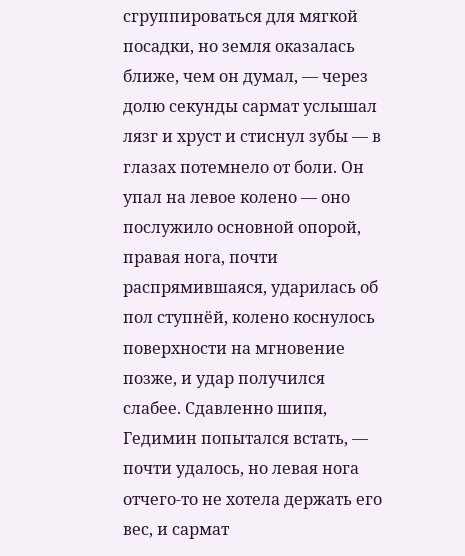сгруппироваться для мягкой посадки, но земля оказалась ближе, чем он думал, — через долю секунды сармат услышал лязг и хруст и стиснул зубы — в глазах потемнело от боли. Он упал на левое колено — оно послужило основной опорой, правая нога, почти распрямившаяся, ударилась об пол ступнёй, колено коснулось поверхности на мгновение позже, и удар получился слабее. Сдавленно шипя, Гедимин попытался встать, — почти удалось, но левая нога отчего-то не хотела держать его вес, и сармат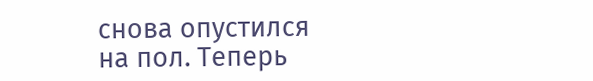снова опустился на пол. Теперь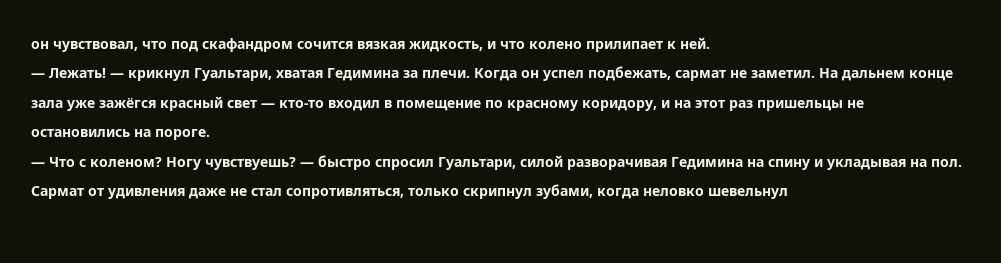он чувствовал, что под скафандром сочится вязкая жидкость, и что колено прилипает к ней.
— Лежать! — крикнул Гуальтари, хватая Гедимина за плечи. Когда он успел подбежать, сармат не заметил. На дальнем конце зала уже зажёгся красный свет — кто-то входил в помещение по красному коридору, и на этот раз пришельцы не остановились на пороге.
— Что с коленом? Ногу чувствуешь? — быстро спросил Гуальтари, силой разворачивая Гедимина на спину и укладывая на пол. Сармат от удивления даже не стал сопротивляться, только скрипнул зубами, когда неловко шевельнул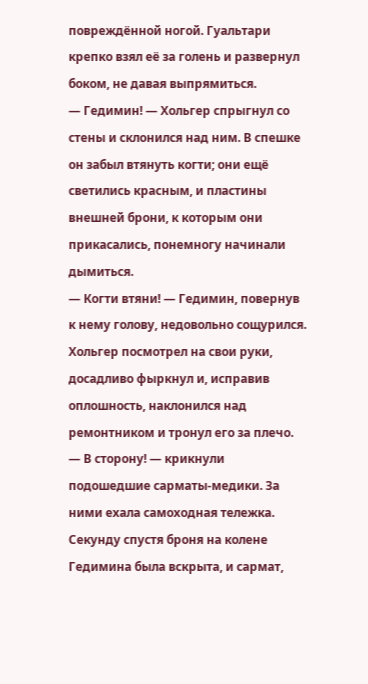повреждённой ногой. Гуальтари крепко взял её за голень и развернул боком, не давая выпрямиться.
— Гедимин! — Хольгер спрыгнул со стены и склонился над ним. В спешке он забыл втянуть когти; они ещё светились красным, и пластины внешней брони, к которым они прикасались, понемногу начинали дымиться.
— Когти втяни! — Гедимин, повернув к нему голову, недовольно сощурился. Хольгер посмотрел на свои руки, досадливо фыркнул и, исправив оплошность, наклонился над ремонтником и тронул его за плечо.
— В сторону! — крикнули подошедшие сарматы-медики. За ними ехала самоходная тележка. Секунду спустя броня на колене Гедимина была вскрыта, и сармат,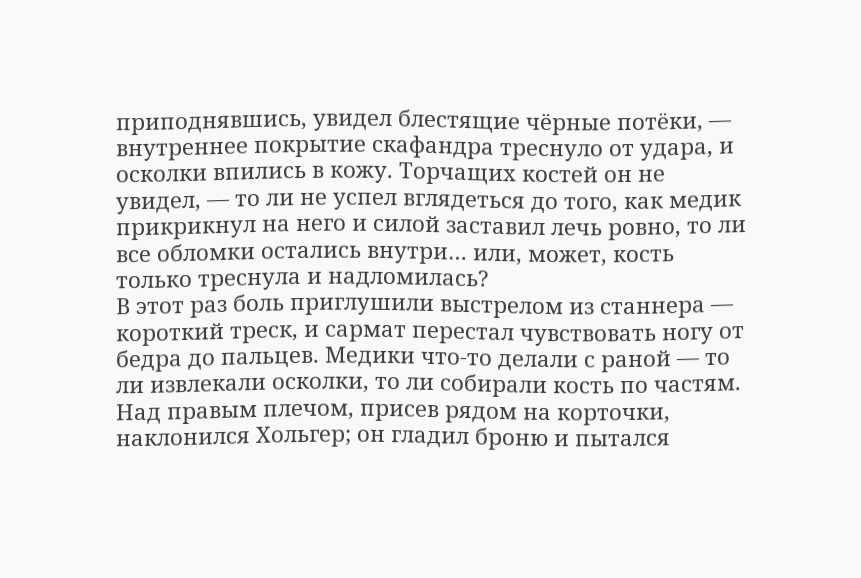приподнявшись, увидел блестящие чёрные потёки, — внутреннее покрытие скафандра треснуло от удара, и осколки впились в кожу. Торчащих костей он не увидел, — то ли не успел вглядеться до того, как медик прикрикнул на него и силой заставил лечь ровно, то ли все обломки остались внутри… или, может, кость только треснула и надломилась?
В этот раз боль приглушили выстрелом из станнера — короткий треск, и сармат перестал чувствовать ногу от бедра до пальцев. Медики что-то делали с раной — то ли извлекали осколки, то ли собирали кость по частям. Над правым плечом, присев рядом на корточки, наклонился Хольгер; он гладил броню и пытался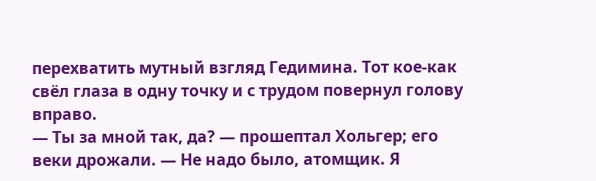перехватить мутный взгляд Гедимина. Тот кое-как свёл глаза в одну точку и с трудом повернул голову вправо.
— Ты за мной так, да? — прошептал Хольгер; его веки дрожали. — Не надо было, атомщик. Я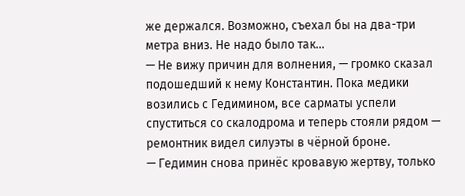же держался. Возможно, съехал бы на два-три метра вниз. Не надо было так…
— Не вижу причин для волнения, — громко сказал подошедший к нему Константин. Пока медики возились с Гедимином, все сарматы успели спуститься со скалодрома и теперь стояли рядом — ремонтник видел силуэты в чёрной броне.
— Гедимин снова принёс кровавую жертву, только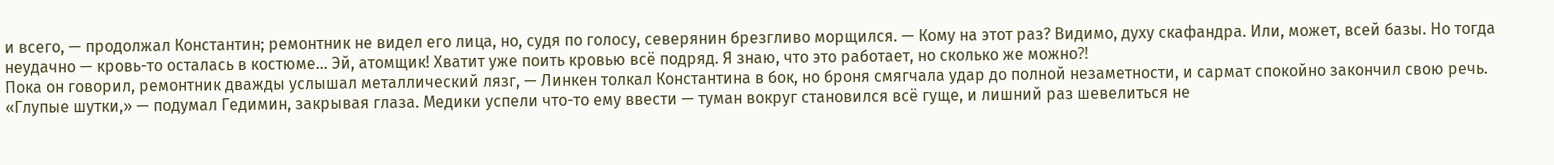и всего, — продолжал Константин; ремонтник не видел его лица, но, судя по голосу, северянин брезгливо морщился. — Кому на этот раз? Видимо, духу скафандра. Или, может, всей базы. Но тогда неудачно — кровь-то осталась в костюме… Эй, атомщик! Хватит уже поить кровью всё подряд. Я знаю, что это работает, но сколько же можно⁈
Пока он говорил, ремонтник дважды услышал металлический лязг, — Линкен толкал Константина в бок, но броня смягчала удар до полной незаметности, и сармат спокойно закончил свою речь. «Глупые шутки,» — подумал Гедимин, закрывая глаза. Медики успели что-то ему ввести — туман вокруг становился всё гуще, и лишний раз шевелиться не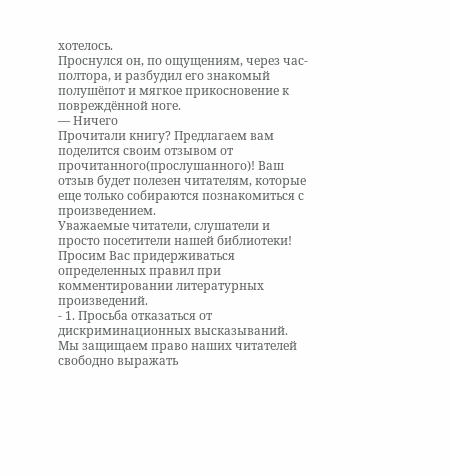хотелось.
Проснулся он, по ощущениям, через час-полтора, и разбудил его знакомый полушёпот и мягкое прикосновение к повреждённой ноге.
— Ничего
Прочитали книгу? Предлагаем вам поделится своим отзывом от прочитанного(прослушанного)! Ваш отзыв будет полезен читателям, которые еще только собираются познакомиться с произведением.
Уважаемые читатели, слушатели и просто посетители нашей библиотеки! Просим Вас придерживаться определенных правил при комментировании литературных произведений.
- 1. Просьба отказаться от дискриминационных высказываний. Мы защищаем право наших читателей свободно выражать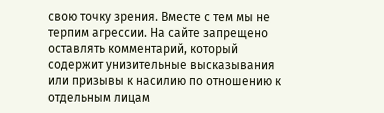свою точку зрения. Вместе с тем мы не терпим агрессии. На сайте запрещено оставлять комментарий, который содержит унизительные высказывания или призывы к насилию по отношению к отдельным лицам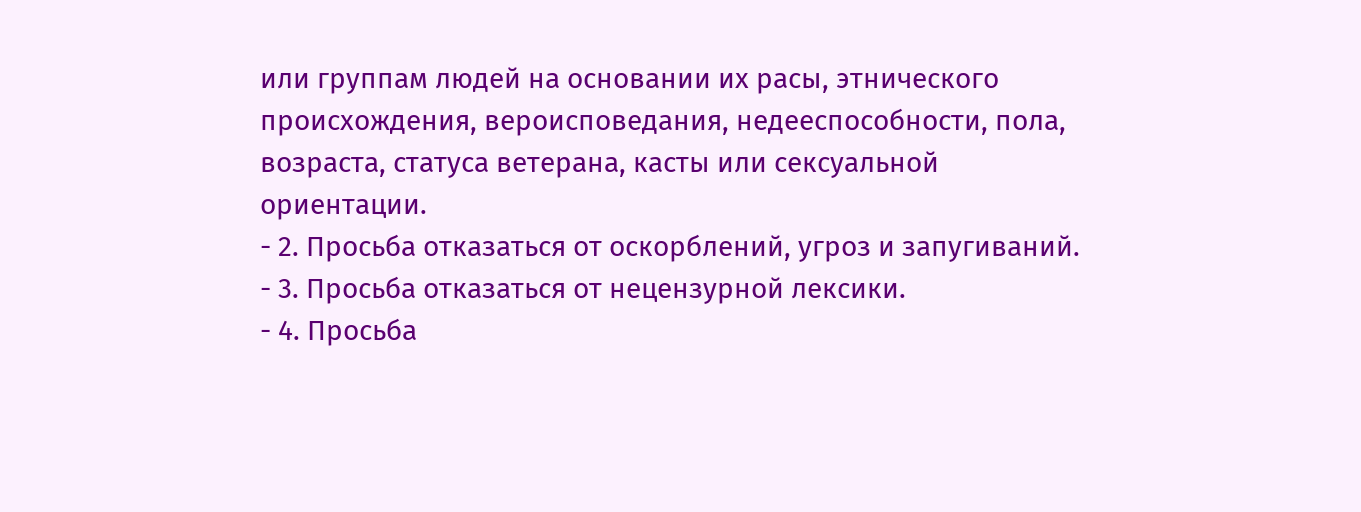или группам людей на основании их расы, этнического происхождения, вероисповедания, недееспособности, пола, возраста, статуса ветерана, касты или сексуальной ориентации.
- 2. Просьба отказаться от оскорблений, угроз и запугиваний.
- 3. Просьба отказаться от нецензурной лексики.
- 4. Просьба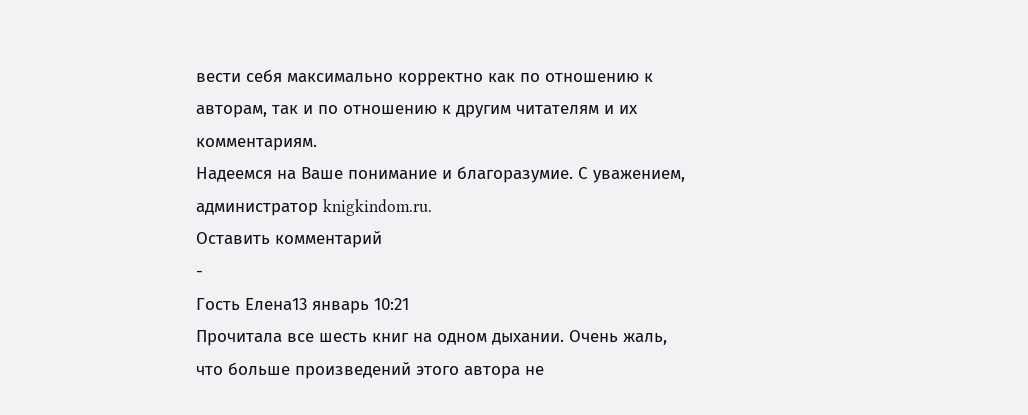вести себя максимально корректно как по отношению к авторам, так и по отношению к другим читателям и их комментариям.
Надеемся на Ваше понимание и благоразумие. С уважением, администратор knigkindom.ru.
Оставить комментарий
-
Гость Елена13 январь 10:21
Прочитала все шесть книг на одном дыхании. Очень жаль, что больше произведений этого автора не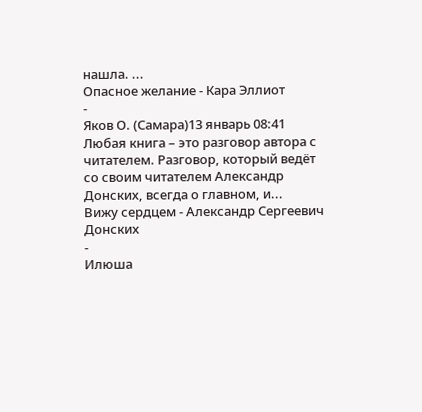нашла. ...
Опасное желание - Кара Эллиот
-
Яков О. (Самара)13 январь 08:41
Любая книга – это разговор автора с читателем. Разговор, который ведёт со своим читателем Александр Донских, всегда о главном, и...
Вижу сердцем - Александр Сергеевич Донских
-
Илюша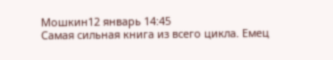Мошкин12 январь 14:45
Самая сильная книга из всего цикла. Емец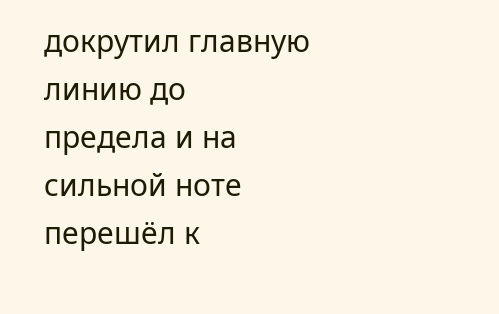докрутил главную линию до предела и на сильной ноте перешёл к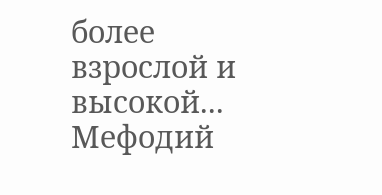более взрослой и высокой...
Мефодий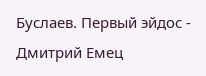Буслаев. Первый эйдос - Дмитрий Емец